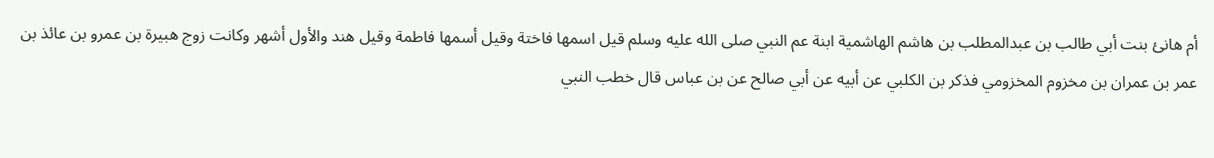أم هانئ بنت أبي طالب بن عبدالمطلب بن هاشم الهاشمية ابنة عم النبي صلى الله عليه وسلم قيل اسمها فاختة وقيل أسمها فاطمة وقيل هند والأول أشهر وكانت زوج هبيرة بن عمرو بن عائذ بن عمر بن عمران بن مخزوم المخزومي فذكر بن الكلبي عن أبيه عن أبي صالح عن بن عباس قال خطب النبي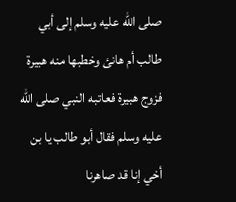صلى الله عليه وسلم إلى أبي طالب أم هانئ وخطبها منه هبيرة فزوج هبيرة فعاتبه النبي صلى الله عليه وسلم فقال أبو طالب يا بن أخي إنا قد صاهرنا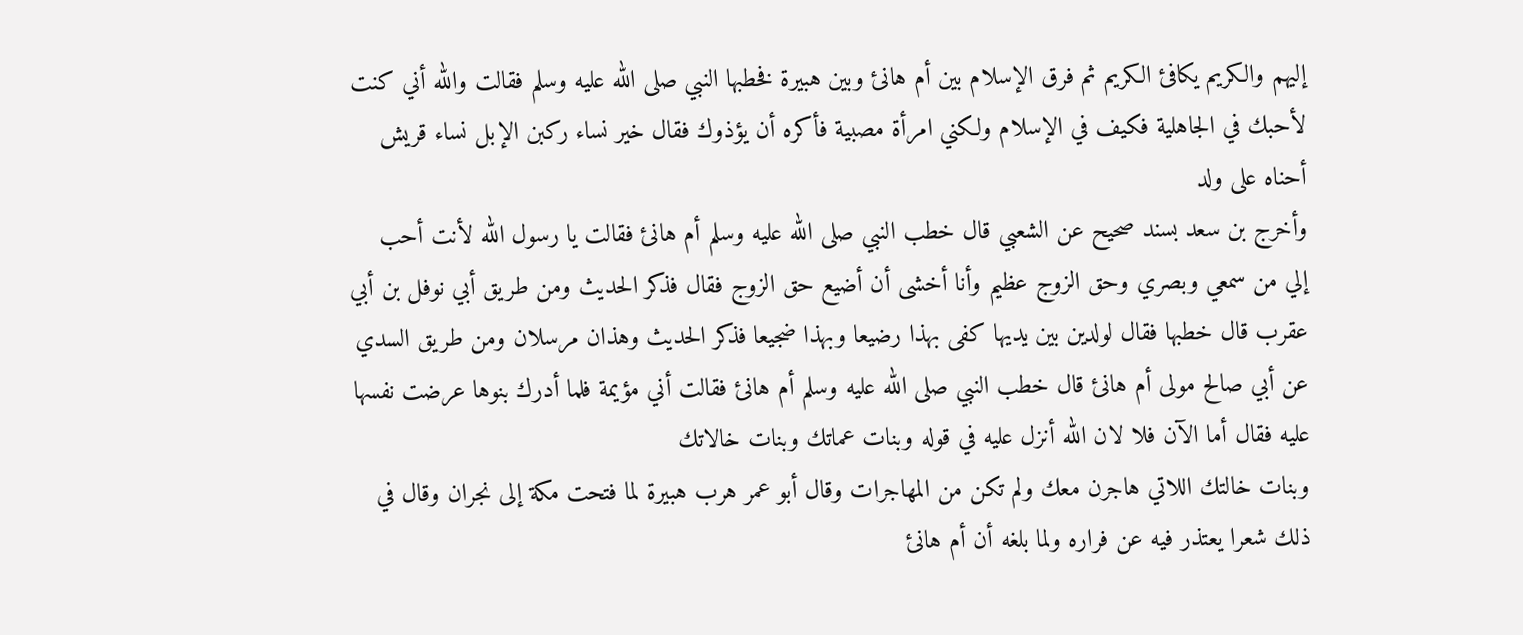إليهم والكريم يكافئ الكريم ثم فرق الإسلام بين أم هانئ وبين هبيرة فخطبها النبي صلى الله عليه وسلم فقالت والله أني كنت لأحبك في الجاهلية فكيف في الإسلام ولكني امرأة مصبية فأكره أن يؤذوك فقال خير نساء ركبن الإبل نساء قريش أحناه على ولد
وأخرج بن سعد بسند صحيح عن الشعبي قال خطب النبي صلى الله عليه وسلم أم هانئ فقالت يا رسول الله لأنت أحب إلي من سمعي وبصري وحق الزوج عظيم وأنا أخشى أن أضيع حق الزوج فقال فذكر الحديث ومن طريق أبي نوفل بن أبي عقرب قال خطبها فقال لولدين بين يديها كفى بهذا رضيعا وبهذا ضجيعا فذكر الحديث وهذان مرسلان ومن طريق السدي عن أبي صالح مولى أم هانئ قال خطب النبي صلى الله عليه وسلم أم هانئ فقالت أني مؤيمة فلما أدرك بنوها عرضت نفسها عليه فقال أما الآن فلا لان الله أنزل عليه في قوله وبنات عماتك وبنات خالاتك
وبنات خالتك اللاتي هاجرن معك ولم تكن من المهاجرات وقال أبو عمر هرب هبيرة لما فتحت مكة إلى نجران وقال في ذلك شعرا يعتذر فيه عن فراره ولما بلغه أن أم هانئ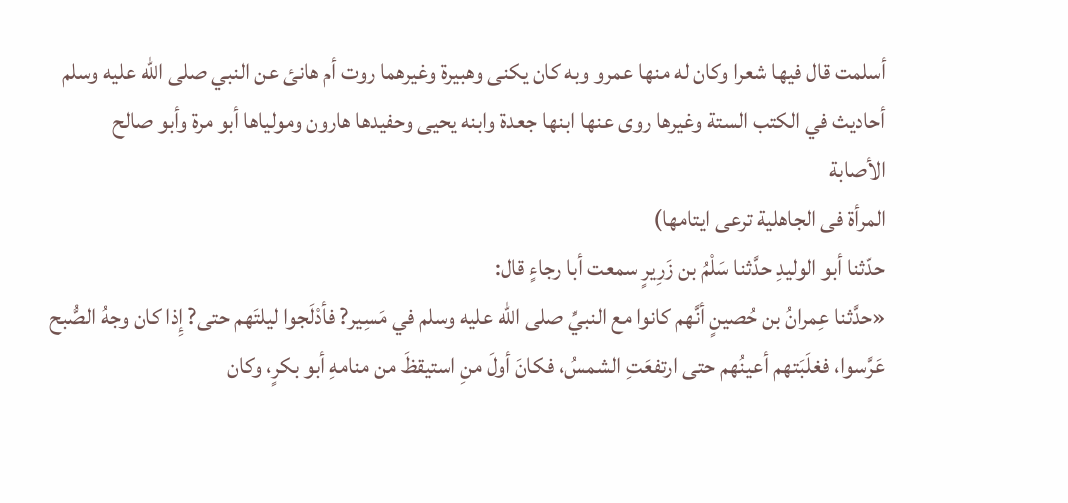أسلمت قال فيها شعرا وكان له منها عمرو وبه كان يكنى وهبيرة وغيرهما روت أم هانئ عن النبي صلى الله عليه وسلم أحاديث في الكتب الستة وغيرها روى عنها ابنها جعدة وابنه يحيى وحفيدها هارون ومولياها أبو مرة وأبو صالح
الأصابة
المرأة فى الجاهلية ترعى ايتامها)
حدّثنا أبو الوليدِ حدَّثنا سَلْمُ بن زَرِيرٍ سمعت أبا رجاءٍ قال:
«حدَّثنا عِمرانُ بن حُصينٍ أنَّهم كانوا مع النبيِّ صلى الله عليه وسلم في مَسِير? فأدْلَجوا ليلتَهم حتى? إِذا كان وجهُ الصُّبح عَرَّسوا، فغلَبَتهم أعينُهم حتى ارتفعَتِ الشمسُ، فكانَ أولَ منِ استيقظَ من منامهِ أبو بكرٍ، وكان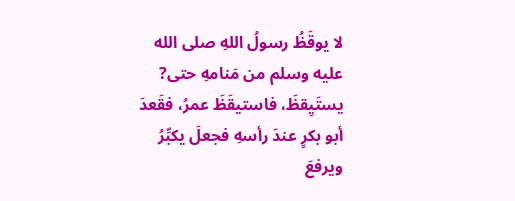لا يوقَظُ رسولُ اللهِ صلى الله عليه وسلم من مَنامهِ حتى? يستَيِقظَ، فاستيقَظَ عمرُ، فقَعدَ أبو بكرٍ عندَ رأسهِ فجعلَ يكبِّرُ ويرفعَ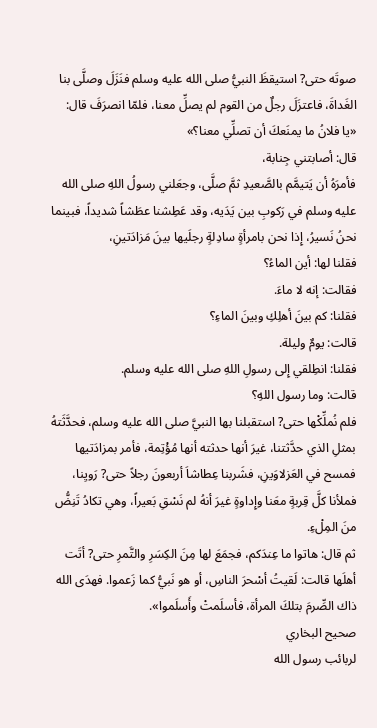صوتَه حتى? استيقظَ النبيُّ صلى الله عليه وسلم فنَزَلَ وصلَّى بنا الغَداةَ، فاعتزَلَ رجلٌ من القوم لم يصلِّ معنا، فلمّا انصرَفَ قال:
«يا فلانُ ما يمنَعكَ أن تصلِّي معنا؟»
قال: أصابتني جِنابة،
فأمرَهُ أن يَتيمَّم بالصَّعيدِ ثمَّ صلَّى، وجعَلني رسولُ اللهِ صلى الله عليه وسلم في رَكوبِ بين يَدَيه، وقد عَطِشنا عطَشاً شديداً، فبينما نحنُ نَسيرُ، إِذا نحن بامرأةٍ سادِلةٍ رجلَيها بينَ مَزادَتينِ،
فقلنا لها: أين الماءُ؟
فقالت: إنه لا ماءَ.
فقلنا: كم بينَ أهلِكِ وبينَ الماءِ؟
قالت: يومٌ وليلة.
فقلنا: انطِلقي إِلى رسولِ اللهِ صلى الله عليه وسلم.
قالت: وما رسول اللهِ؟
فلم نُملِّكْها حتى? استقبلنا بها النبيَّ صلى الله عليه وسلم، فحدَّثَتهُ بمثلِ الذي حدَّثتنا، غيرَ أنها حدثته أنها مُؤْتِمة، فأمر بمزادَتيها فمسح في العَزلاوَينِ، فشَربنا عِطاشاَ أربعونَ رجلاً حتى? رَويِنا، فملأنا كلَّ قِربةٍ معَنا وإِداوةٍ غيرَ أنهُ لم نَسْقِ بَعيراً، وهي تكادُ تَنِضُّ منَ المِلْءِ.
ثم قال: هاتوا ما عِندَكم، فجمَعَ لها مِنَ الكِسَرِ والتَّمرِ حتى? أتَت أهلَها قالت: لَقيتُ أسْحرَ الناسِ، أو هو نَبيُّ كما زَعموا. فهدَى الله ذاك الصِّرمَ بتلكَ المرأة، فأسلَمتْ وأَسلَموا».
صحيح البخاري
لربائب رسول الله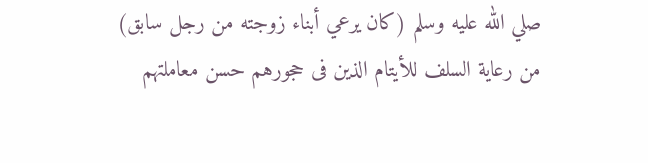صلي الله عليه وسلم (كان يرعي أبناء زوجته من رجل سابق)
من رعاية السلف للأيتام الذين فى حجورهم حسن معاملتهم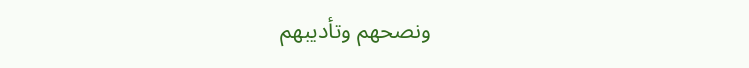ونصحهم وتأديبهم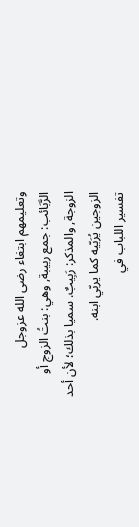وتعليمهم ابتغاء رضى الله عزوجل
الرَّبَائب: جمع ربيبة, وهي: بنتُ الزوج أو الزوجة, والمذكر: رَبِيبٌ. سميا بذلك؛ لأن أحد الزوجين يُرَبّيه كما يربّي ابنه.
تفسير اللباب في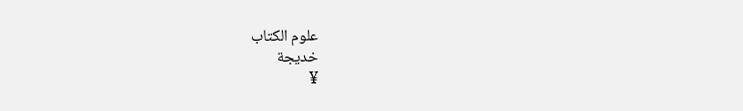علوم الكتاب
خديجة
¥